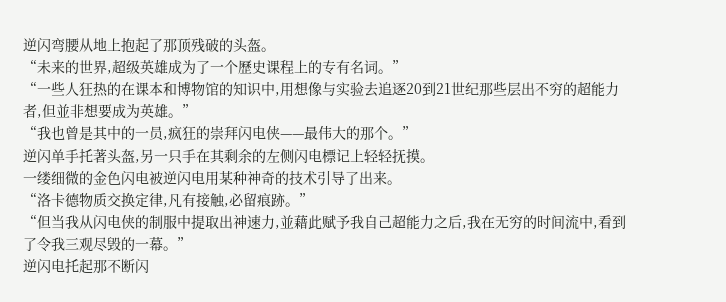逆闪弯腰从地上抱起了那顶残破的头盔。
“未来的世界,超级英雄成为了一个歷史课程上的专有名词。”
“一些人狂热的在课本和博物馆的知识中,用想像与实验去追逐20到21世纪那些层出不穷的超能力者,但並非想要成为英雄。”
“我也曾是其中的一员,疯狂的崇拜闪电侠——最伟大的那个。”
逆闪单手托著头盔,另一只手在其剩余的左侧闪电標记上轻轻抚摸。
一缕细微的金色闪电被逆闪电用某种神奇的技术引导了出来。
“洛卡德物质交换定律,凡有接触,必留痕跡。”
“但当我从闪电侠的制服中提取出神速力,並藉此赋予我自己超能力之后,我在无穷的时间流中,看到了令我三观尽毁的一幕。”
逆闪电托起那不断闪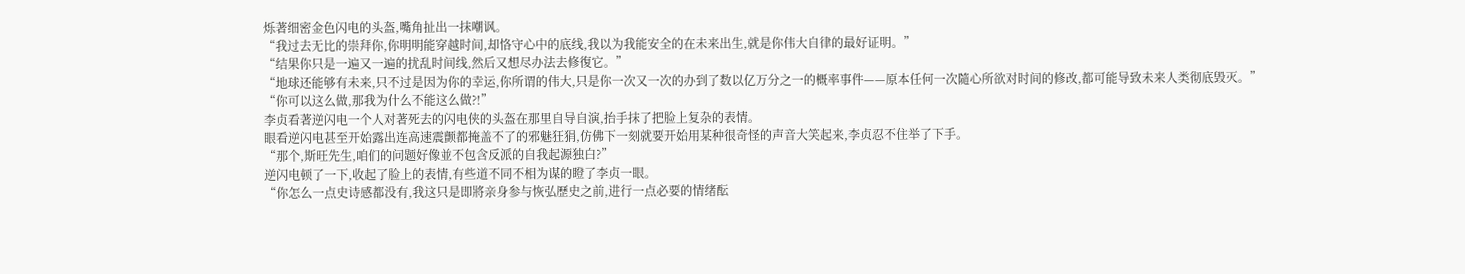烁著细密金色闪电的头盔,嘴角扯出一抹嘲讽。
“我过去无比的崇拜你,你明明能穿越时间,却恪守心中的底线,我以为我能安全的在未来出生,就是你伟大自律的最好证明。”
“结果你只是一遍又一遍的扰乱时间线,然后又想尽办法去修復它。”
“地球还能够有未来,只不过是因为你的幸运,你所谓的伟大,只是你一次又一次的办到了数以亿万分之一的概率事件——原本任何一次隨心所欲对时间的修改,都可能导致未来人类彻底毁灭。”
“你可以这么做,那我为什么不能这么做?!”
李贞看著逆闪电一个人对著死去的闪电侠的头盔在那里自导自演,抬手抹了把脸上复杂的表情。
眼看逆闪电甚至开始露出连高速震颤都掩盖不了的邪魅狂狷,仿佛下一刻就要开始用某种很奇怪的声音大笑起来,李贞忍不住举了下手。
“那个,斯旺先生,咱们的问题好像並不包含反派的自我起源独白?”
逆闪电顿了一下,收起了脸上的表情,有些道不同不相为谋的瞪了李贞一眼。
“你怎么一点史诗感都没有,我这只是即將亲身参与恢弘歷史之前,进行一点必要的情绪酝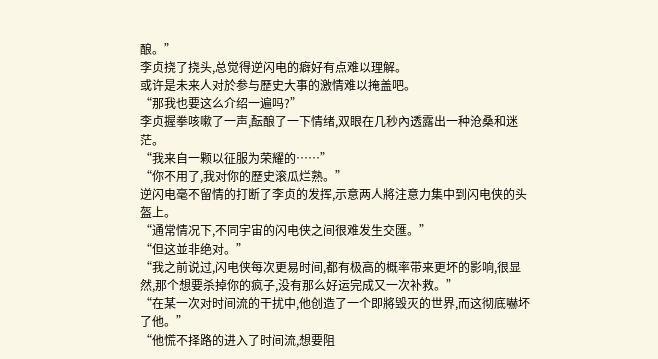酿。”
李贞挠了挠头,总觉得逆闪电的癖好有点难以理解。
或许是未来人对於参与歷史大事的激情难以掩盖吧。
“那我也要这么介绍一遍吗?”
李贞握拳咳嗽了一声,酝酿了一下情绪,双眼在几秒內透露出一种沧桑和迷茫。
“我来自一颗以征服为荣耀的……”
“你不用了,我对你的歷史滚瓜烂熟。”
逆闪电毫不留情的打断了李贞的发挥,示意两人將注意力集中到闪电侠的头盔上。
“通常情况下,不同宇宙的闪电侠之间很难发生交匯。”
“但这並非绝对。”
“我之前说过,闪电侠每次更易时间,都有极高的概率带来更坏的影响,很显然,那个想要杀掉你的疯子,没有那么好运完成又一次补救。”
“在某一次对时间流的干扰中,他创造了一个即將毁灭的世界,而这彻底嚇坏了他。”
“他慌不择路的进入了时间流,想要阻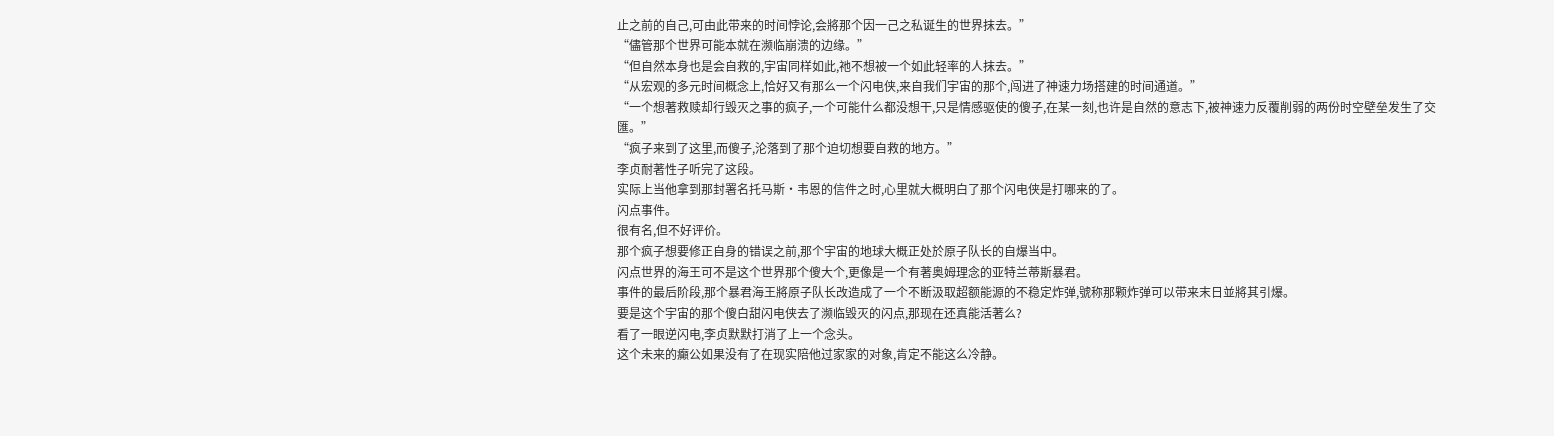止之前的自己,可由此带来的时间悖论,会將那个因一己之私诞生的世界抹去。”
“儘管那个世界可能本就在濒临崩溃的边缘。”
“但自然本身也是会自救的,宇宙同样如此,祂不想被一个如此轻率的人抹去。”
“从宏观的多元时间概念上,恰好又有那么一个闪电侠,来自我们宇宙的那个,闯进了神速力场搭建的时间通道。”
“一个想著救赎却行毁灭之事的疯子,一个可能什么都没想干,只是情感驱使的傻子,在某一刻,也许是自然的意志下,被神速力反覆削弱的两份时空壁垒发生了交匯。”
“疯子来到了这里,而傻子,沦落到了那个迫切想要自救的地方。”
李贞耐著性子听完了这段。
实际上当他拿到那封署名托马斯·韦恩的信件之时,心里就大概明白了那个闪电侠是打哪来的了。
闪点事件。
很有名,但不好评价。
那个疯子想要修正自身的错误之前,那个宇宙的地球大概正处於原子队长的自爆当中。
闪点世界的海王可不是这个世界那个傻大个,更像是一个有著奥姆理念的亚特兰蒂斯暴君。
事件的最后阶段,那个暴君海王將原子队长改造成了一个不断汲取超额能源的不稳定炸弹,號称那颗炸弹可以带来末日並將其引爆。
要是这个宇宙的那个傻白甜闪电侠去了濒临毁灭的闪点,那现在还真能活著么?
看了一眼逆闪电,李贞默默打消了上一个念头。
这个未来的癲公如果没有了在现实陪他过家家的对象,肯定不能这么冷静。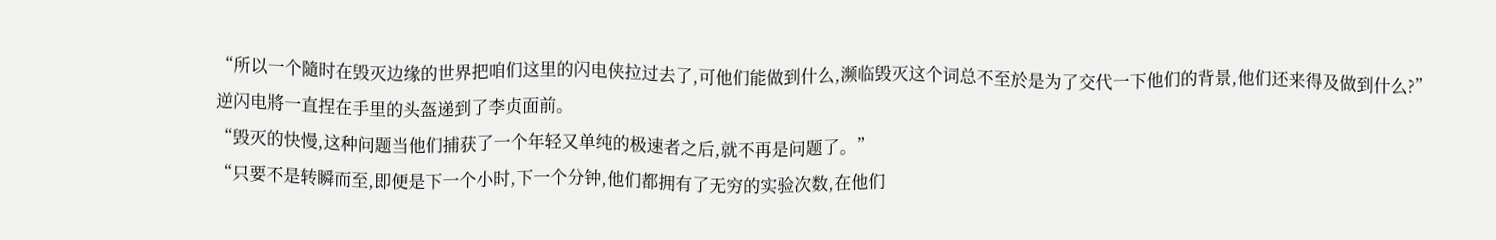“所以一个隨时在毁灭边缘的世界把咱们这里的闪电侠拉过去了,可他们能做到什么,濒临毁灭这个词总不至於是为了交代一下他们的背景,他们还来得及做到什么?”
逆闪电將一直捏在手里的头盔递到了李贞面前。
“毁灭的快慢,这种问题当他们捕获了一个年轻又单纯的极速者之后,就不再是问题了。”
“只要不是转瞬而至,即便是下一个小时,下一个分钟,他们都拥有了无穷的实验次数,在他们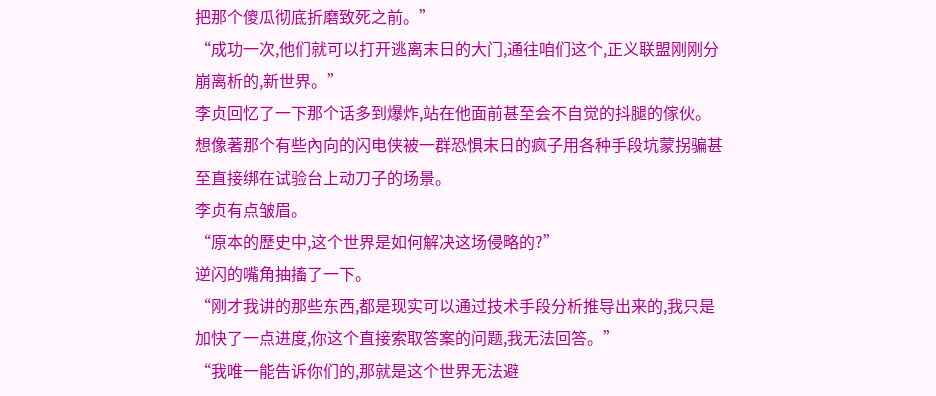把那个傻瓜彻底折磨致死之前。”
“成功一次,他们就可以打开逃离末日的大门,通往咱们这个,正义联盟刚刚分崩离析的,新世界。”
李贞回忆了一下那个话多到爆炸,站在他面前甚至会不自觉的抖腿的傢伙。
想像著那个有些內向的闪电侠被一群恐惧末日的疯子用各种手段坑蒙拐骗甚至直接绑在试验台上动刀子的场景。
李贞有点皱眉。
“原本的歷史中,这个世界是如何解决这场侵略的?”
逆闪的嘴角抽搐了一下。
“刚才我讲的那些东西,都是现实可以通过技术手段分析推导出来的,我只是加快了一点进度,你这个直接索取答案的问题,我无法回答。”
“我唯一能告诉你们的,那就是这个世界无法避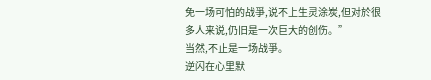免一场可怕的战爭,说不上生灵涂炭,但对於很多人来说,仍旧是一次巨大的创伤。”
当然,不止是一场战爭。
逆闪在心里默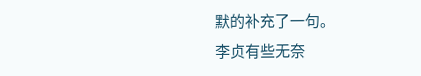默的补充了一句。
李贞有些无奈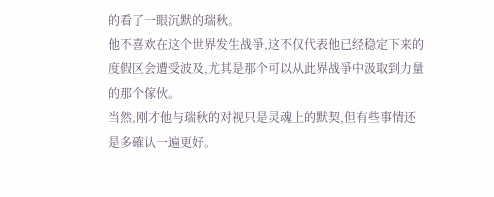的看了一眼沉默的瑞秋。
他不喜欢在这个世界发生战爭,这不仅代表他已经稳定下来的度假区会遭受波及,尤其是那个可以从此界战爭中汲取到力量的那个傢伙。
当然,刚才他与瑞秋的对视只是灵魂上的默契,但有些事情还是多確认一遍更好。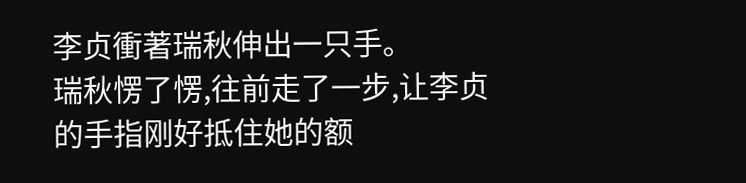李贞衝著瑞秋伸出一只手。
瑞秋愣了愣,往前走了一步,让李贞的手指刚好抵住她的额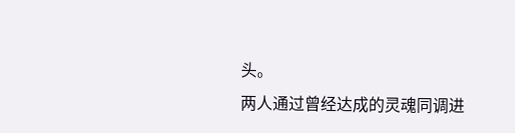头。
两人通过曾经达成的灵魂同调进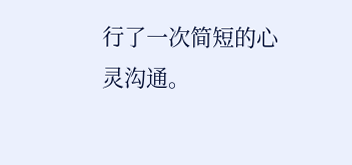行了一次简短的心灵沟通。